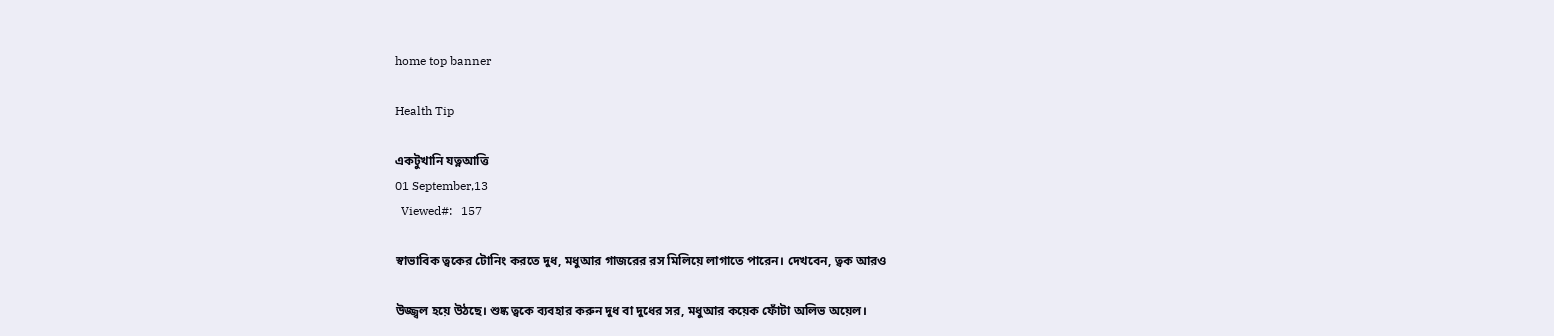home top banner

Health Tip

একটুখানি যত্নআত্তি
01 September,13
  Viewed#:   157

স্বাভাবিক ত্বকের টোনিং করতে দুধ, মধুআর গাজরের রস মিলিয়ে লাগাতে পারেন। দেখবেন, ত্বক আরও

উজ্জ্বল হয়ে উঠছে। শুষ্ক ত্বকে ব্যবহার করুন দুধ বা দুধের সর, মধুআর কয়েক ফোঁটা অলিভ অয়েল।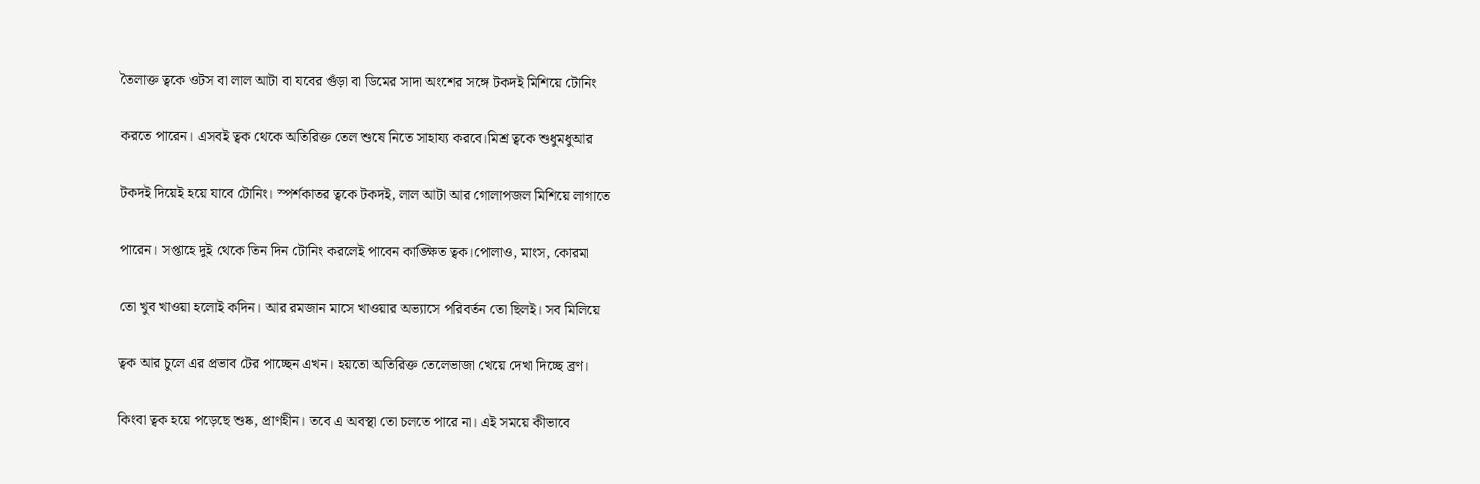তৈলাক্ত ত্বকে ওটস বা লাল আটা বা যবের গুঁড়া বা ডিমের সাদা অংশের সঙ্গে টকদই মিশিয়ে টোনিং

করতে পারেন। এসবই ত্বক থেকে অতিরিক্ত তেল শুষে নিতে সাহায্য করবে।মিশ্র ত্বকে শুধুমধুআর

টকদই দিয়েই হয়ে যাবে টোনিং। স্পর্শকাতর ত্বকে টকদই, লাল আটা আর গোলাপজল মিশিয়ে লাগাতে

পারেন। সপ্তাহে দুই থেকে তিন দিন টোনিং করলেই পাবেন কাঙ্ক্ষিত ত্বক।পোলাও, মাংস, কোরমা

তো খুব খাওয়া হলোই কদিন। আর রমজান মাসে খাওয়ার অভ্যাসে পরিবর্তন তো ছিলই। সব মিলিয়ে

ত্বক আর চুলে এর প্রভাব টের পাচ্ছেন এখন। হয়তো অতিরিক্ত তেলেভাজা খেয়ে দেখা দিচ্ছে ব্রণ।

কিংবা ত্বক হয়ে পড়েছে শুষ্ক, প্রাণহীন। তবে এ অবস্থা তো চলতে পারে না। এই সময়ে কীভাবে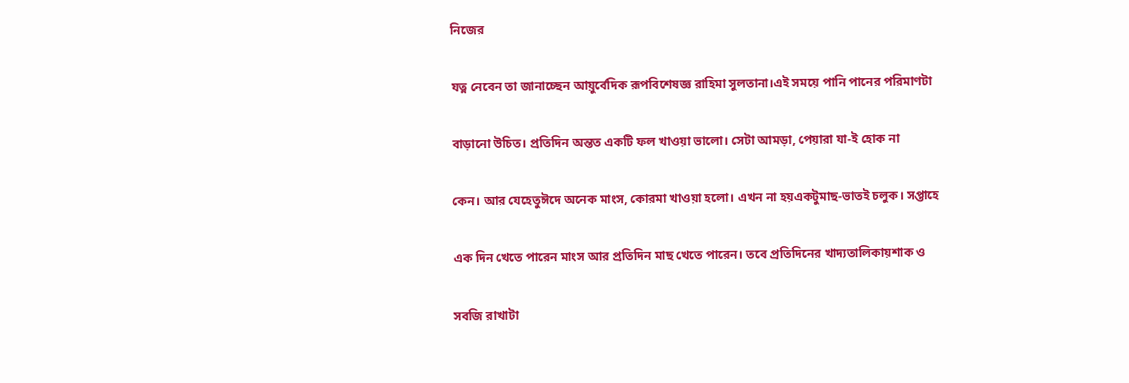নিজের

যত্ন নেবেন তা জানাচ্ছেন আয়ুর্বেদিক রূপবিশেষজ্ঞ রাহিমা সুলতানা।এই সময়ে পানি পানের পরিমাণটা

বাড়ানো উচিত। প্রতিদিন অন্তত একটি ফল খাওয়া ভালো। সেটা আমড়া, পেয়ারা যা-ই হোক না

কেন। আর যেহেতুঈদে অনেক মাংস, কোরমা খাওয়া হলো। এখন না হয়একটুমাছ-ভাতই চলুক। সপ্তাহে

এক দিন খেতে পারেন মাংস আর প্রতিদিন মাছ খেতে পারেন। তবে প্রতিদিনের খাদ্যতালিকায়শাক ও

সবজি রাখাটা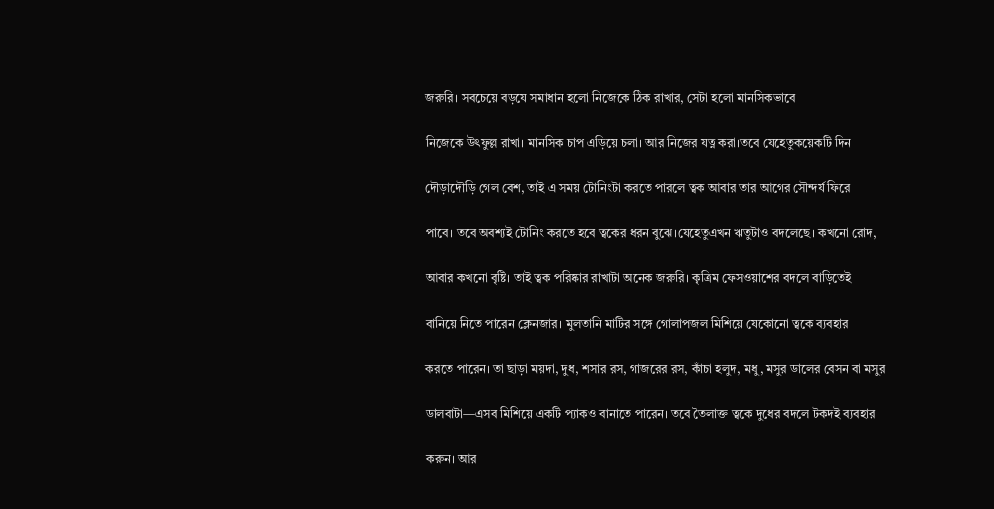জরুরি। সবচেয়ে বড়যে সমাধান হলো নিজেকে ঠিক রাখার, সেটা হলো মানসিকভাবে

নিজেকে উৎফুল্ল রাখা। মানসিক চাপ এড়িয়ে চলা। আর নিজের যত্ন করা।তবে যেহেতুকয়েকটি দিন

দৌড়াদৌড়ি গেল বেশ, তাই এ সময় টোনিংটা করতে পারলে ত্বক আবার তার আগের সৌন্দর্য ফিরে

পাবে। তবে অবশ্যই টোনিং করতে হবে ত্বকের ধরন বুঝে।যেহেতুএখন ঋতুটাও বদলেছে। কখনো রোদ,

আবার কখনো বৃষ্টি। তাই ত্বক পরিষ্কার রাখাটা অনেক জরুরি। কৃত্রিম ফেসওয়াশের বদলে বাড়িতেই

বানিয়ে নিতে পারেন ক্লেনজার। মুলতানি মাটির সঙ্গে গোলাপজল মিশিয়ে যেকোনো ত্বকে ব্যবহার

করতে পারেন। তা ছাড়া ময়দা, দুধ, শসার রস, গাজরের রস, কাঁচা হলুদ, মধু, মসুর ডালের বেসন বা মসুর

ডালবাটা—এসব মিশিয়ে একটি প্যাকও বানাতে পারেন। তবে তৈলাক্ত ত্বকে দুধের বদলে টকদই ব্যবহার

করুন। আর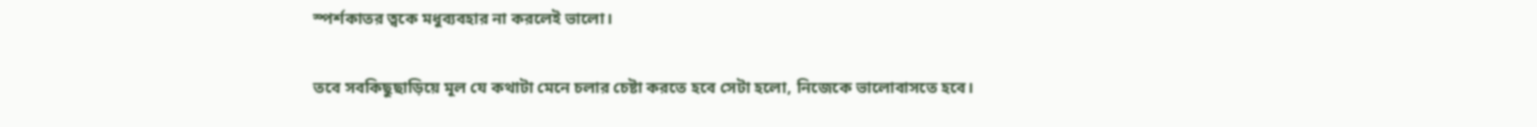স্পর্শকাতর ত্বকে মধুব্যবহার না করলেই ভালো।

তবে সবকিছুছাড়িয়ে মূল যে কথাটা মেনে চলার চেষ্টা করতে হবে সেটা হলো, নিজেকে ভালোবাসতে হবে।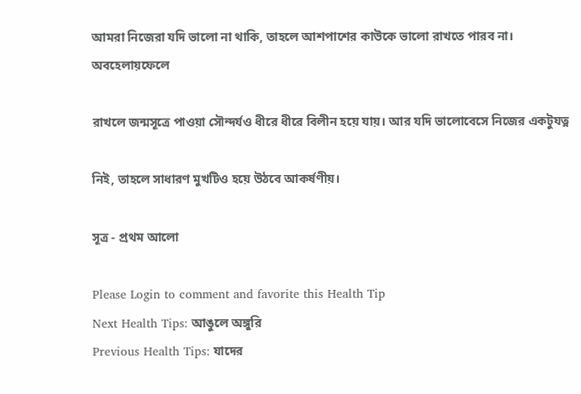আমরা নিজেরা যদি ভালো না থাকি, তাহলে আশপাশের কাউকে ভালো রাখতে পারব না। অবহেলায়ফেলে

রাখলে জন্মসূত্রে পাওয়া সৌন্দর্যও ধীরে ধীরে বিলীন হয়ে যায়। আর যদি ভালোবেসে নিজের একটুযত্ন

নিই, তাহলে সাধারণ মুখটিও হয়ে উঠবে আকর্ষণীয়।

সূত্র - প্রথম আলো

Please Login to comment and favorite this Health Tip
Next Health Tips: আঙুলে অঙ্গুরি
Previous Health Tips: যাদের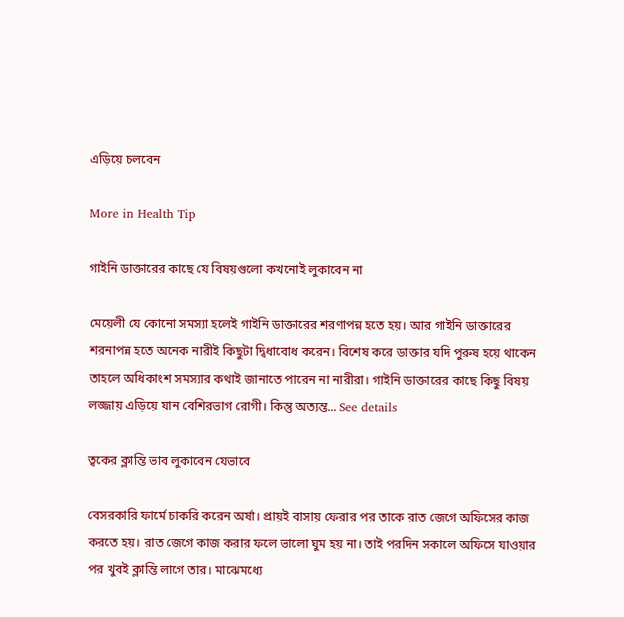এড়িয়ে চলবেন

More in Health Tip

গাইনি ডাক্তারের কাছে যে বিষয়গুলো কখনোই লুকাবেন না

মেয়েলী যে কোনো সমস্যা হলেই গাইনি ডাক্তারের শরণাপন্ন হতে হয়। আর গাইনি ডাক্তারের শরনাপন্ন হতে অনেক নারীই কিছুটা দ্বিধাবোধ করেন। বিশেষ করে ডাক্তার যদি পুরুষ হয়ে থাকেন তাহলে অধিকাংশ সমস্যার কথাই জানাতে পারেন না নারীরা। গাইনি ডাক্তারের কাছে কিছু বিষয় লজ্জায় এড়িয়ে যান বেশিরভাগ রোগী। কিন্তু অত্যন্ত... See details

ত্বকের ক্লান্তি ভাব লুকাবেন যেভাবে

বেসরকারি ফার্মে চাকরি করেন অর্ষা। প্রায়ই বাসায় ফেরার পর তাকে রাত জেগে অফিসের কাজ করতে হয়। রাত জেগে কাজ করার ফলে ভালো ঘুম হয় না। তাই পরদিন সকালে অফিসে যাওয়ার পর খুবই ক্লান্তি লাগে তার। মাঝেমধ্যে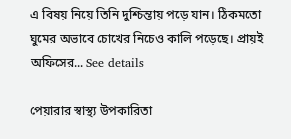এ বিষয় নিয়ে তিনি দুশ্চিন্তায় পড়ে যান। ঠিকমতো ঘুমের অভাবে চোখের নিচেও কালি পড়েছে। প্রায়ই অফিসের... See details

পেয়ারার স্বাস্থ্য উপকারিতা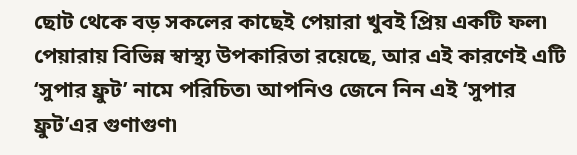ছোট থেকে বড় সকলের কাছেই পেয়ারা খুবই প্রিয় একটি ফল৷ পেয়ারায় বিভিন্ন স্বাস্থ্য উপকারিতা রয়েছে, আর এই কারণেই এটি ‘সুপার ফ্রুট’ নামে পরিচিত৷ আপনিও জেনে নিন এই ‘সুপার ফ্রুট’এর গুণাগুণ৷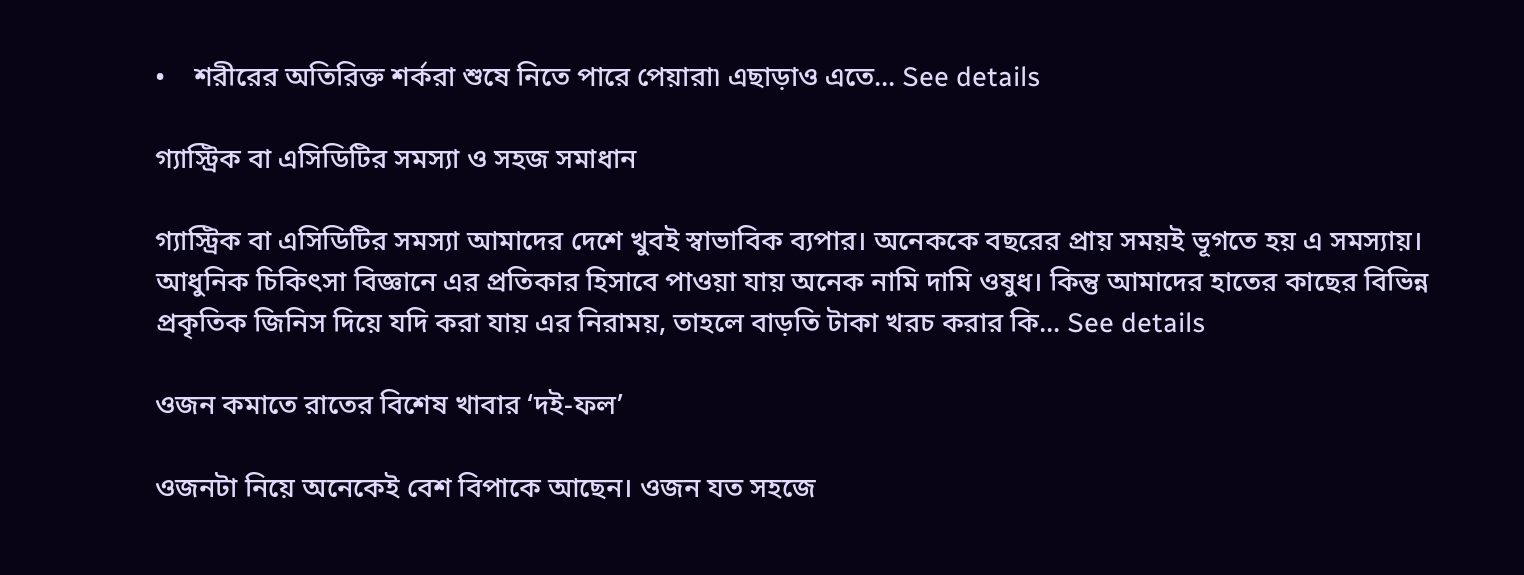•    শরীরের অতিরিক্ত শর্করা শুষে নিতে পারে পেয়ারা৷ এছাড়াও এতে... See details

গ্যাস্ট্রিক বা এসিডিটির সমস্যা ও সহজ সমাধান

গ্যাস্ট্রিক বা এসিডিটির সমস্যা আমাদের দেশে খুবই স্বাভাবিক ব্যপার। অনেককে বছরের প্রায় সময়ই ভূগতে হয় এ সমস্যায়। আধুনিক চিকিৎসা বিজ্ঞানে এর প্রতিকার হিসাবে পাওয়া যায় অনেক নামি দামি ওষুধ। কিন্তু আমাদের হাতের কাছের বিভিন্ন প্রকৃতিক জিনিস দিয়ে যদি করা যায় এর নিরাময়, তাহলে বাড়তি টাকা খরচ করার কি... See details

ওজন কমাতে রাতের বিশেষ খাবার ‘দই-ফল’

ওজনটা নিয়ে অনেকেই বেশ বিপাকে আছেন। ওজন যত সহজে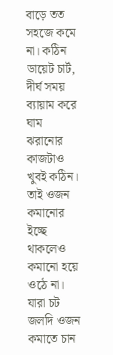বাড়ে তত সহজে কমে না। কঠিন ডায়েট চার্ট, দীর্ঘ সময় ব্যায়াম করে ঘাম ঝরানোর কাজটাও খুবই কঠিন। তাই ওজন কমানোর ইচ্ছে থাকলেও কমানো হয়ে ওঠে না। যারা চট জলদি ওজন কমাতে চান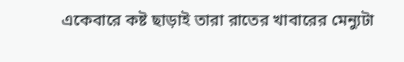একেবারে কষ্ট ছাড়াই তারা রাতের খাবারের মেন্যুটা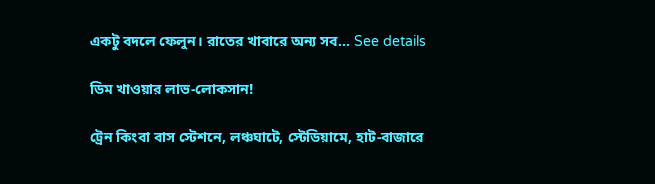একটু বদলে ফেলুন। রাতের খাবারে অন্য সব... See details

ডিম খাওয়ার লাভ-লোকসান!

ট্রেন কিংবা বাস স্টেশনে, লঞ্চঘাটে, স্টেডিয়ামে, হাট-বাজারে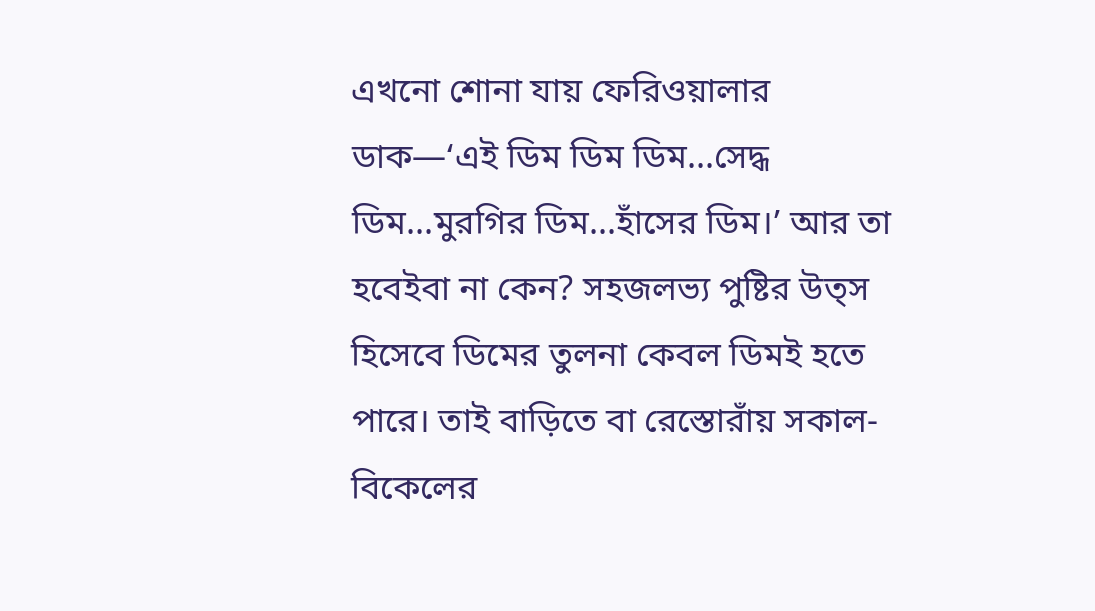এখনো শোনা যায় ফেরিওয়ালার ডাক—‘এই ডিম ডিম ডিম...সেদ্ধ ডিম...মুরগির ডিম...হাঁসের ডিম।’ আর তা হবেইবা না কেন? সহজলভ্য পুষ্টির উত্স হিসেবে ডিমের তুলনা কেবল ডিমই হতে পারে। তাই বাড়িতে বা রেস্তোরাঁয় সকাল-বিকেলের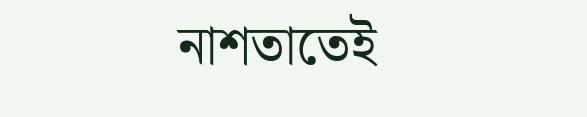নাশতাতেই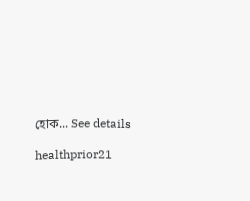হোক... See details

healthprior21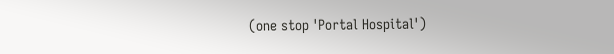(one stop 'Portal Hospital')